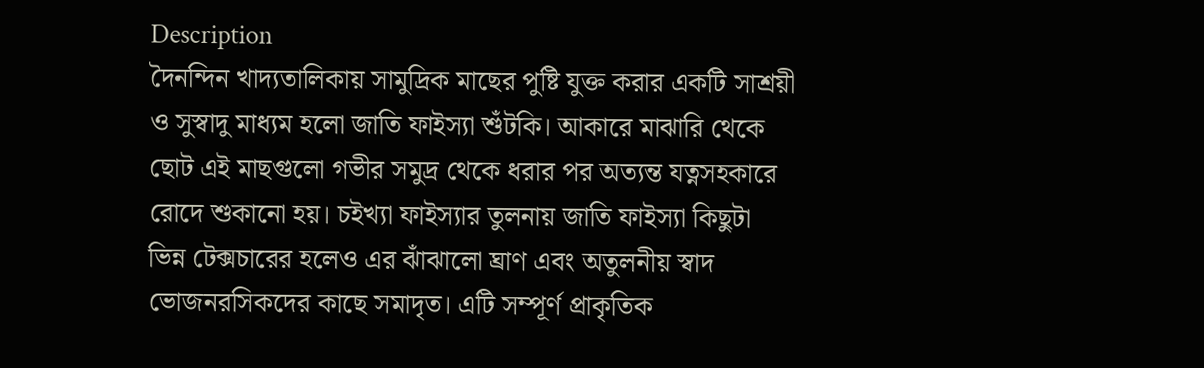Description
দৈনন্দিন খাদ্যতালিকায় সামুদ্রিক মাছের পুষ্টি যুক্ত করার একটি সাশ্রয়ী ও সুস্বাদু মাধ্যম হলো জাতি ফাইস্যা শুঁটকি। আকারে মাঝারি থেকে ছোট এই মাছগুলো গভীর সমুদ্র থেকে ধরার পর অত্যন্ত যত্নসহকারে রোদে শুকানো হয়। চইখ্যা ফাইস্যার তুলনায় জাতি ফাইস্যা কিছুটা ভিন্ন টেক্সচারের হলেও এর ঝাঁঝালো ঘ্রাণ এবং অতুলনীয় স্বাদ ভোজনরসিকদের কাছে সমাদৃত। এটি সম্পূর্ণ প্রাকৃতিক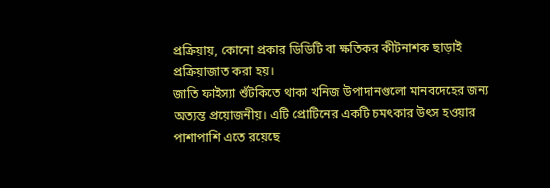প্রক্রিয়ায়, কোনো প্রকার ডিডিটি বা ক্ষতিকর কীটনাশক ছাড়াই প্রক্রিয়াজাত করা হয়।
জাতি ফাইস্যা শুঁটকিতে থাকা খনিজ উপাদানগুলো মানবদেহের জন্য অত্যন্ত প্রয়োজনীয়। এটি প্রোটিনের একটি চমৎকার উৎস হওয়ার পাশাপাশি এতে রয়েছে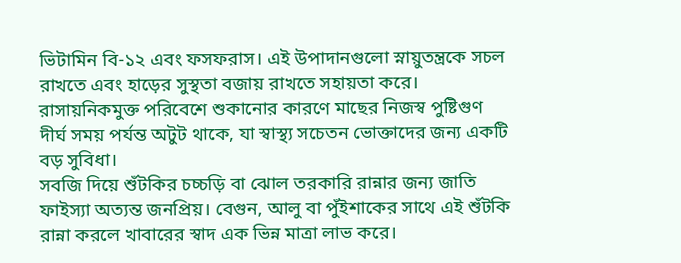ভিটামিন বি-১২ এবং ফসফরাস। এই উপাদানগুলো স্নায়ুতন্ত্রকে সচল রাখতে এবং হাড়ের সুস্থতা বজায় রাখতে সহায়তা করে। রাসায়নিকমুক্ত পরিবেশে শুকানোর কারণে মাছের নিজস্ব পুষ্টিগুণ দীর্ঘ সময় পর্যন্ত অটুট থাকে, যা স্বাস্থ্য সচেতন ভোক্তাদের জন্য একটি বড় সুবিধা।
সবজি দিয়ে শুঁটকির চচ্চড়ি বা ঝোল তরকারি রান্নার জন্য জাতি ফাইস্যা অত্যন্ত জনপ্রিয়। বেগুন, আলু বা পুঁইশাকের সাথে এই শুঁটকি রান্না করলে খাবারের স্বাদ এক ভিন্ন মাত্রা লাভ করে।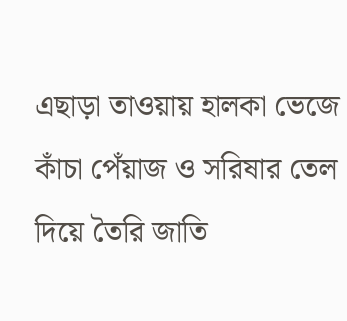এছাড়া তাওয়ায় হালকা ভেজে কাঁচা পেঁয়াজ ও সরিষার তেল দিয়ে তৈরি জাতি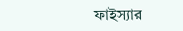ফাইস্যার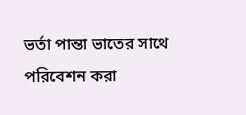ভর্তা পান্তা ভাতের সাথে পরিবেশন করা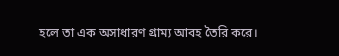হলে তা এক অসাধারণ গ্রাম্য আবহ তৈরি করে।